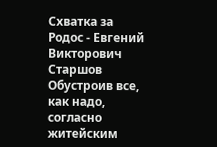Схватка за Родос - Евгений Викторович Старшов
Обустроив все, как надо, согласно житейским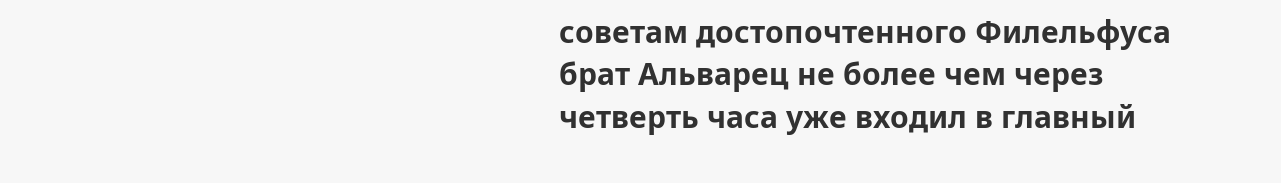советам достопочтенного Филельфуса брат Альварец не более чем через четверть часа уже входил в главный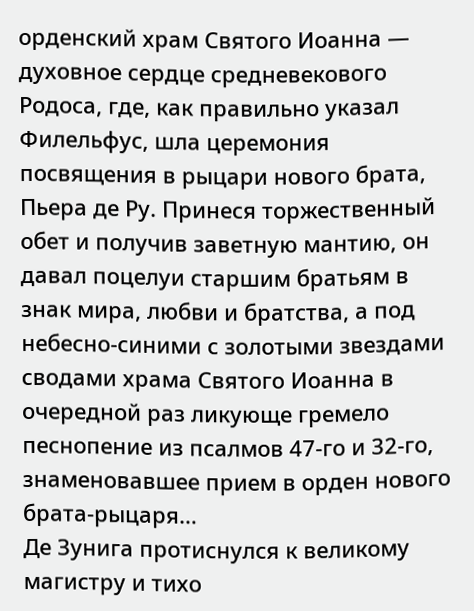орденский храм Святого Иоанна — духовное сердце средневекового Родоса, где, как правильно указал Филельфус, шла церемония посвящения в рыцари нового брата, Пьера де Ру. Принеся торжественный обет и получив заветную мантию, он давал поцелуи старшим братьям в знак мира, любви и братства, а под небесно-синими с золотыми звездами сводами храма Святого Иоанна в очередной раз ликующе гремело песнопение из псалмов 47-го и 32-го, знаменовавшее прием в орден нового брата-рыцаря…
Де Зунига протиснулся к великому магистру и тихо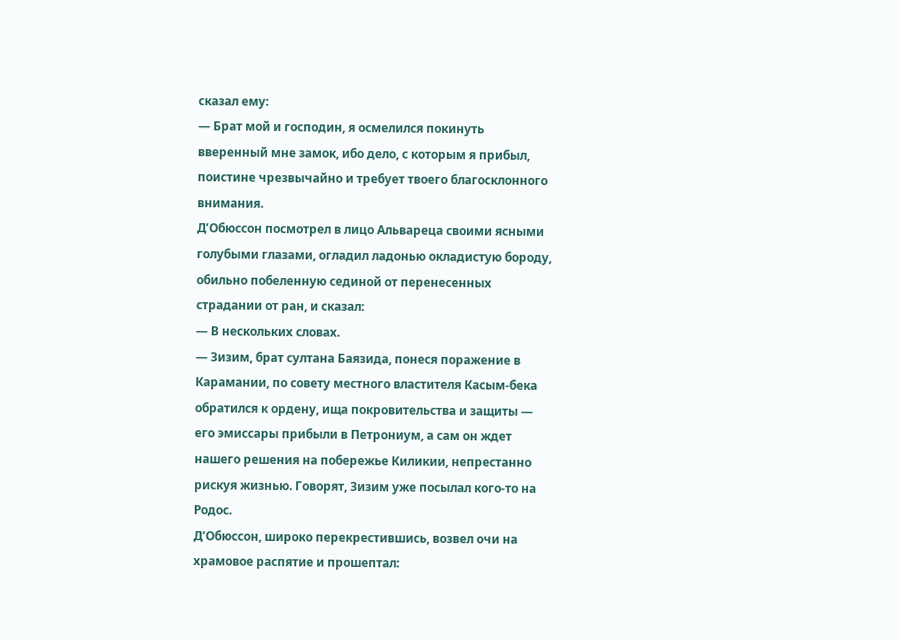сказал ему:
— Брат мой и господин, я осмелился покинуть вверенный мне замок, ибо дело, с которым я прибыл, поистине чрезвычайно и требует твоего благосклонного внимания.
Д’Обюссон посмотрел в лицо Альвареца своими ясными голубыми глазами, огладил ладонью окладистую бороду, обильно побеленную сединой от перенесенных страдании от ран, и сказал:
— В нескольких словах.
— Зизим, брат султана Баязида, понеся поражение в Карамании, по совету местного властителя Касым-бека обратился к ордену, ища покровительства и защиты — его эмиссары прибыли в Петрониум, а сам он ждет нашего решения на побережье Киликии, непрестанно рискуя жизнью. Говорят, Зизим уже посылал кого-то на Родос.
Д’Обюссон, широко перекрестившись, возвел очи на храмовое распятие и прошептал: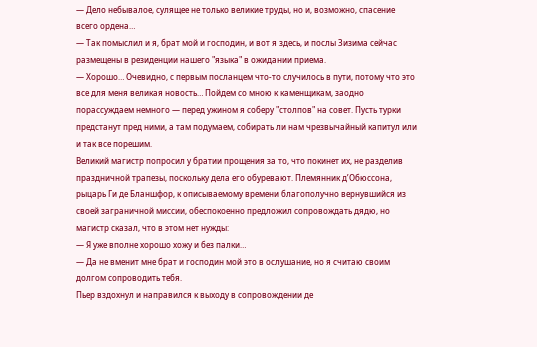— Дело небывалое, сулящее не только великие труды, но и, возможно, спасение всего ордена…
— Так помыслил и я, брат мой и господин, и вот я здесь, и послы Зизима сейчас размещены в резиденции нашего "языка" в ожидании приема.
— Хорошо… Очевидно, с первым посланцем что-то случилось в пути, потому что это все для меня великая новость… Пойдем со мною к каменщикам, заодно порассуждаем немного — перед ужином я соберу "столпов" на совет. Пусть турки предстанут пред ними, а там подумаем, собирать ли нам чрезвычайный капитул или и так все порешим.
Великий магистр попросил у братии прощения за то, что покинет их, не разделив праздничной трапезы, поскольку дела его обуревают. Племянник д’Обюссона, рыцарь Ги де Бланшфор, к описываемому времени благополучно вернувшийся из своей заграничной миссии, обеспокоенно предложил сопровождать дядю, но магистр сказал, что в этом нет нужды:
— Я уже вполне хорошо хожу и без палки…
— Да не вменит мне брат и господин мой это в ослушание, но я считаю своим долгом сопроводить тебя.
Пьер вздохнул и направился к выходу в сопровождении де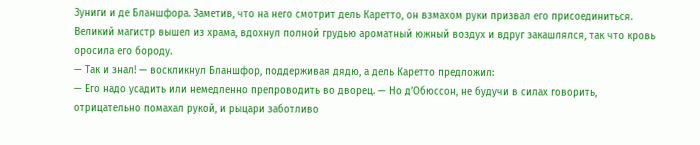Зуниги и де Бланшфора. Заметив, что на него смотрит дель Каретто, он взмахом руки призвал его присоединиться.
Великий магистр вышел из храма, вдохнул полной грудью ароматный южный воздух и вдруг закашлялся, так что кровь оросила его бороду.
— Так и знал! — воскликнул Бланшфор, поддерживая дядю, а дель Каретто предложил:
— Его надо усадить или немедленно препроводить во дворец. — Но д’Обюссон, не будучи в силах говорить, отрицательно помахал рукой, и рыцари заботливо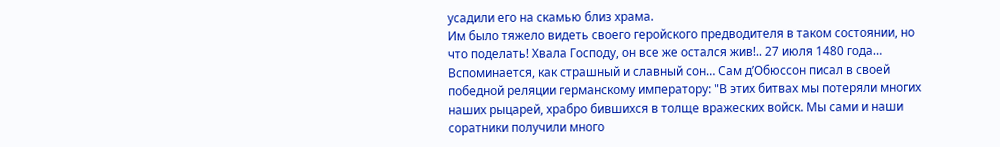усадили его на скамью близ храма.
Им было тяжело видеть своего геройского предводителя в таком состоянии, но что поделать! Хвала Господу, он все же остался жив!.. 27 июля 1480 года… Вспоминается, как страшный и славный сон… Сам д’Обюссон писал в своей победной реляции германскому императору: "В этих битвах мы потеряли многих наших рыцарей, храбро бившихся в толще вражеских войск. Мы сами и наши соратники получили много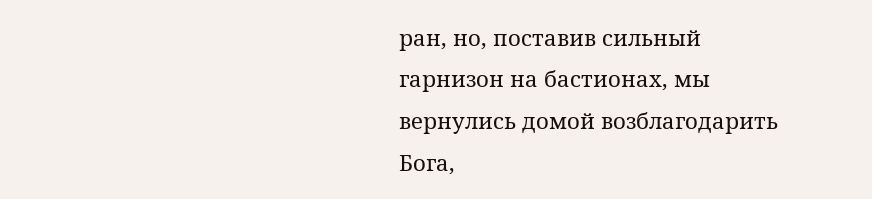ран, но, поставив сильный гарнизон на бастионах, мы вернулись домой возблагодарить Бога,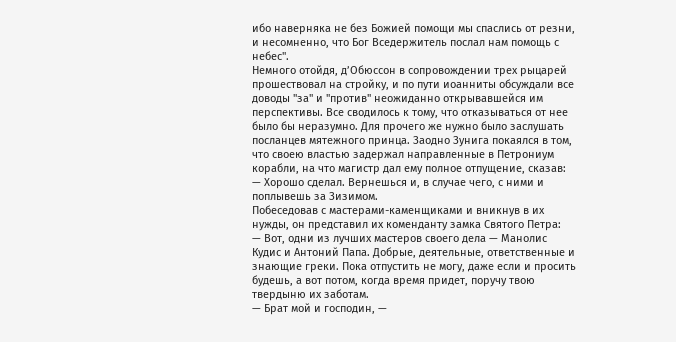ибо наверняка не без Божией помощи мы спаслись от резни, и несомненно, что Бог Вседержитель послал нам помощь с небес".
Немного отойдя, д’Обюссон в сопровождении трех рыцарей прошествовал на стройку, и по пути иоанниты обсуждали все доводы "за" и "против" неожиданно открывавшейся им перспективы. Все сводилось к тому, что отказываться от нее было бы неразумно. Для прочего же нужно было заслушать посланцев мятежного принца. Заодно Зунига покаялся в том, что своею властью задержал направленные в Петрониум корабли, на что магистр дал ему полное отпущение, сказав:
— Хорошо сделал. Вернешься и, в случае чего, с ними и поплывешь за Зизимом.
Побеседовав с мастерами-каменщиками и вникнув в их нужды, он представил их коменданту замка Святого Петра:
— Вот, одни из лучших мастеров своего дела — Манолис Кудис и Антоний Папа. Добрые, деятельные, ответственные и знающие греки. Пока отпустить не могу, даже если и просить будешь, а вот потом, когда время придет, поручу твою твердыню их заботам.
— Брат мой и господин, —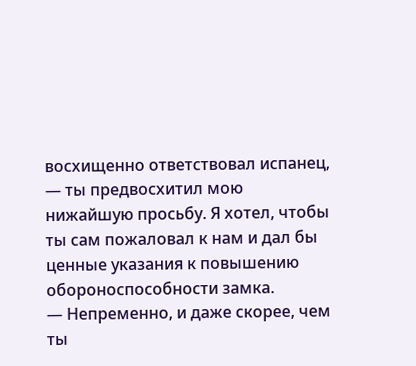восхищенно ответствовал испанец, — ты предвосхитил мою нижайшую просьбу. Я хотел, чтобы ты сам пожаловал к нам и дал бы ценные указания к повышению обороноспособности замка.
— Непременно, и даже скорее, чем ты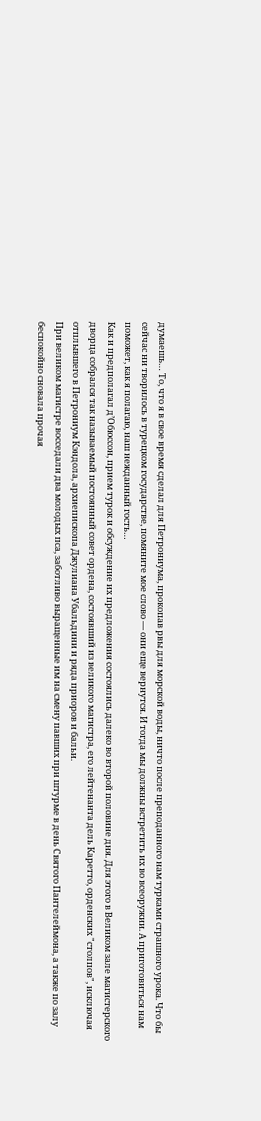думаешь… То, что я в свое время сделал для Петрониума, прокопав рвы для морской воды, ничто после преподанного нам турками страшного урока. Что бы сейчас ни творилось в турецком государстве, помяните мое слово — они еще вернутся. И тогда мы должны встретить их во всеоружии. А приготовиться нам поможет, как я полагаю, наш нежданный гость…
Как и предполагал д’Обюссон, прием турок и обсуждение их предложения состоялись далеко во второй половине дня. Для этого в Великом зале магистерского дворца собрался так называемый постоянный совет ордена, состоявший из великого магистра, его лейтенанта дель Каретто, орденских "столпов", исключая отплывшего в Петрониум Кэндола, архиепископа Джулиана Убальдини и ряда приоров и бальи.
При великом магистре восседали два молодых пса, заботливо выращенные им на смену павших при штурме в день Святого Пантелеймона, а также по залу беспокойно сновала прочая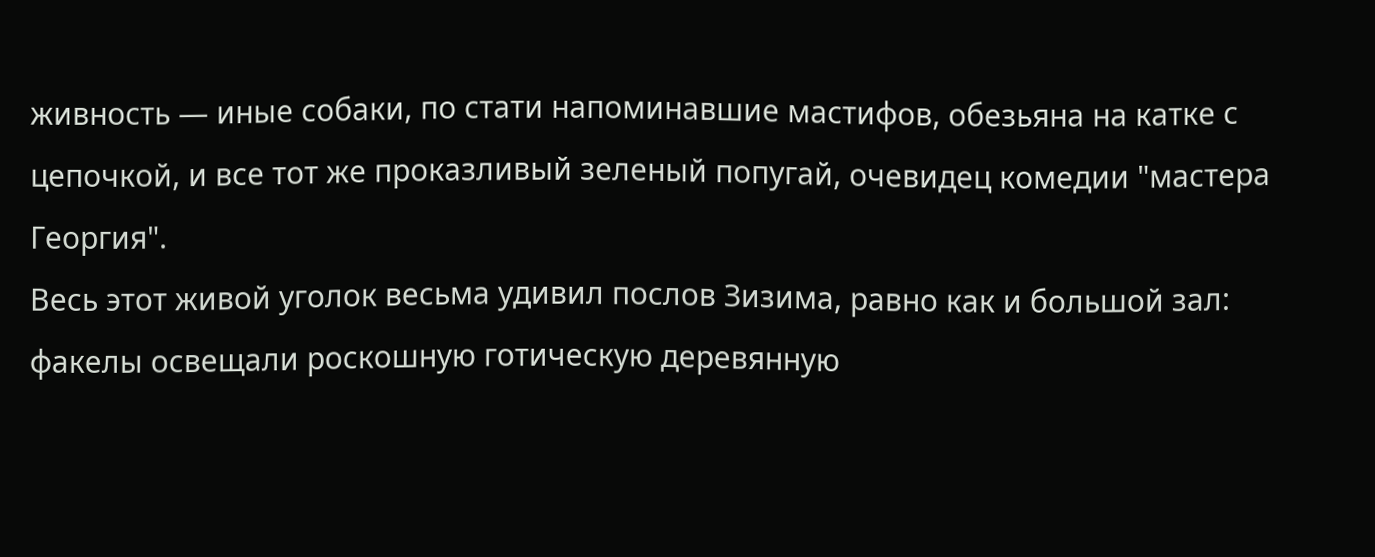живность — иные собаки, по стати напоминавшие мастифов, обезьяна на катке с цепочкой, и все тот же проказливый зеленый попугай, очевидец комедии "мастера Георгия".
Весь этот живой уголок весьма удивил послов Зизима, равно как и большой зал: факелы освещали роскошную готическую деревянную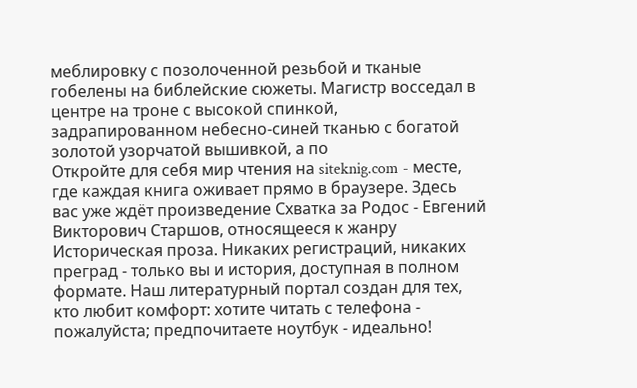меблировку с позолоченной резьбой и тканые гобелены на библейские сюжеты. Магистр восседал в центре на троне с высокой спинкой, задрапированном небесно-синей тканью с богатой золотой узорчатой вышивкой, а по
Откройте для себя мир чтения на siteknig.com - месте, где каждая книга оживает прямо в браузере. Здесь вас уже ждёт произведение Схватка за Родос - Евгений Викторович Старшов, относящееся к жанру Историческая проза. Никаких регистраций, никаких преград - только вы и история, доступная в полном формате. Наш литературный портал создан для тех, кто любит комфорт: хотите читать с телефона - пожалуйста; предпочитаете ноутбук - идеально!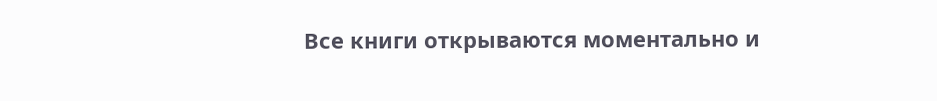Все книги открываются моментально и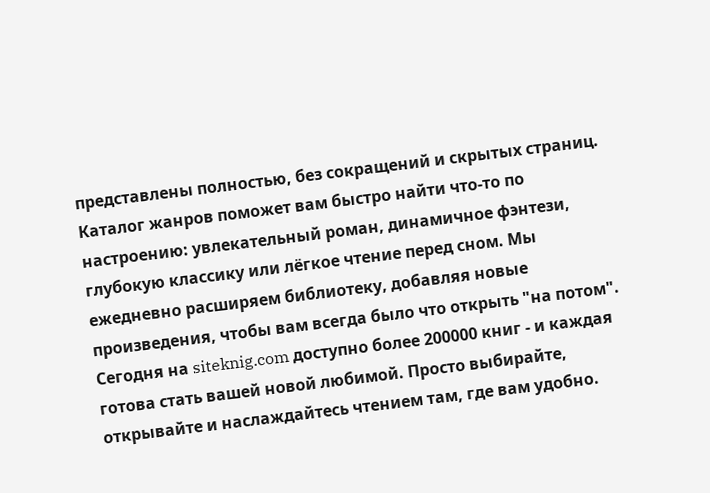представлены полностью, без сокращений и скрытых страниц. Каталог жанров поможет вам быстро найти что-то по настроению: увлекательный роман, динамичное фэнтези, глубокую классику или лёгкое чтение перед сном. Мы ежедневно расширяем библиотеку, добавляя новые произведения, чтобы вам всегда было что открыть "на потом". Сегодня на siteknig.com доступно более 200000 книг - и каждая готова стать вашей новой любимой. Просто выбирайте, открывайте и наслаждайтесь чтением там, где вам удобно.